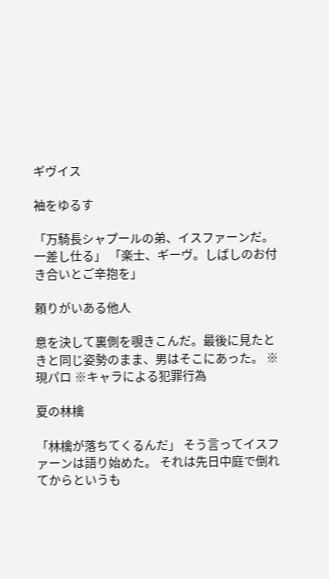ギヴイス

袖をゆるす

「万騎長シャプールの弟、イスファーンだ。一差し仕る」 「楽士、ギーヴ。しばしのお付き合いとご辛抱を」

頼りがいある他人

意を決して裏側を覗きこんだ。最後に見たときと同じ姿勢のまま、男はそこにあった。 ※現パロ ※キャラによる犯罪行為

夏の林檎

「林檎が落ちてくるんだ」 そう言ってイスファーンは語り始めた。 それは先日中庭で倒れてからというも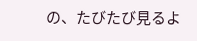の、たびたび見るよ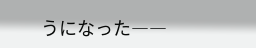うになった――